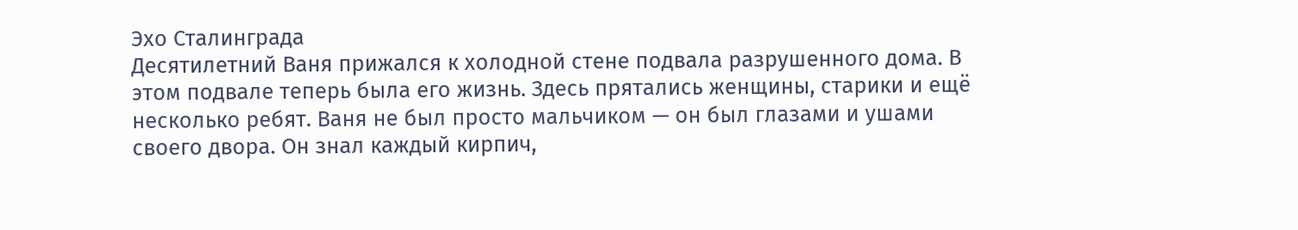Эхо Сталинграда
Десятилетний Ваня прижался к холодной стене подвала разрушенного дома. В этом подвале теперь была его жизнь. Здесь прятались женщины, старики и ещё несколько ребят. Ваня не был просто мальчиком — он был глазами и ушами своего двора. Он знал каждый кирпич,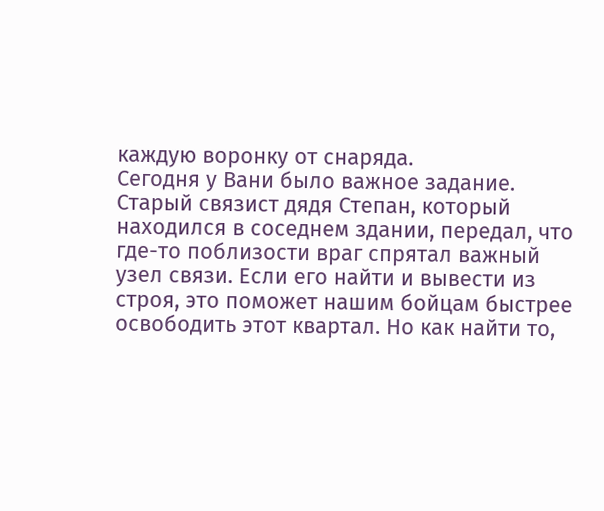каждую воронку от снаряда.
Сегодня у Вани было важное задание. Старый связист дядя Степан, который находился в соседнем здании, передал, что где-то поблизости враг спрятал важный узел связи. Если его найти и вывести из строя, это поможет нашим бойцам быстрее освободить этот квартал. Но как найти то,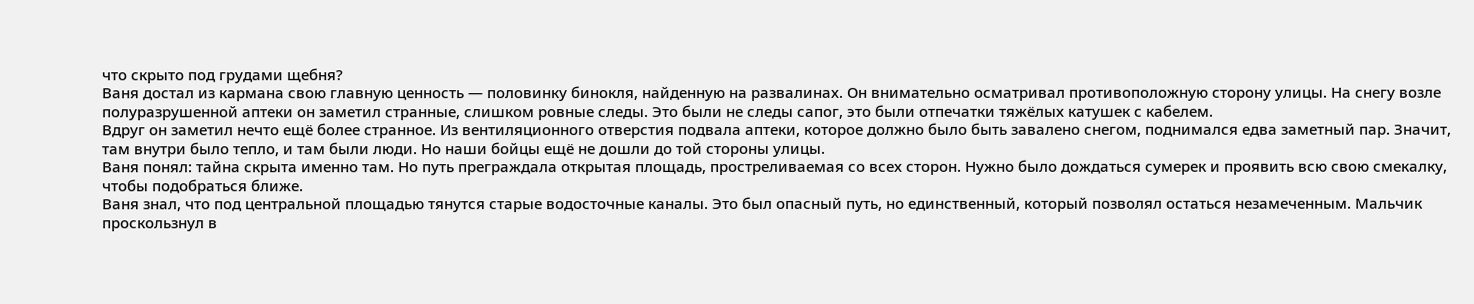что скрыто под грудами щебня?
Ваня достал из кармана свою главную ценность — половинку бинокля, найденную на развалинах. Он внимательно осматривал противоположную сторону улицы. На снегу возле полуразрушенной аптеки он заметил странные, слишком ровные следы. Это были не следы сапог, это были отпечатки тяжёлых катушек с кабелем.
Вдруг он заметил нечто ещё более странное. Из вентиляционного отверстия подвала аптеки, которое должно было быть завалено снегом, поднимался едва заметный пар. Значит, там внутри было тепло, и там были люди. Но наши бойцы ещё не дошли до той стороны улицы.
Ваня понял: тайна скрыта именно там. Но путь преграждала открытая площадь, простреливаемая со всех сторон. Нужно было дождаться сумерек и проявить всю свою смекалку, чтобы подобраться ближе.
Ваня знал, что под центральной площадью тянутся старые водосточные каналы. Это был опасный путь, но единственный, который позволял остаться незамеченным. Мальчик проскользнул в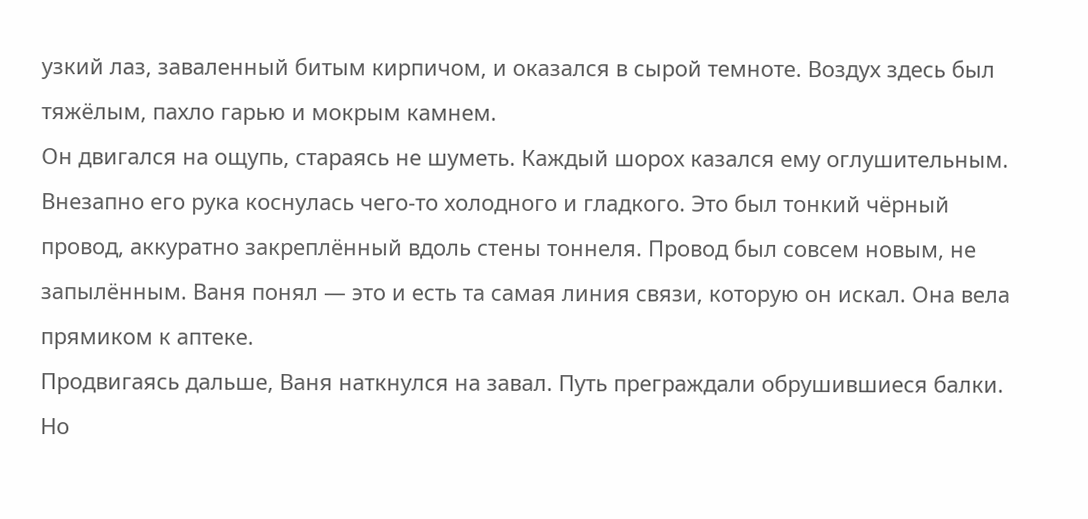узкий лаз, заваленный битым кирпичом, и оказался в сырой темноте. Воздух здесь был тяжёлым, пахло гарью и мокрым камнем.
Он двигался на ощупь, стараясь не шуметь. Каждый шорох казался ему оглушительным. Внезапно его рука коснулась чего-то холодного и гладкого. Это был тонкий чёрный провод, аккуратно закреплённый вдоль стены тоннеля. Провод был совсем новым, не запылённым. Ваня понял — это и есть та самая линия связи, которую он искал. Она вела прямиком к аптеке.
Продвигаясь дальше, Ваня наткнулся на завал. Путь преграждали обрушившиеся балки. Но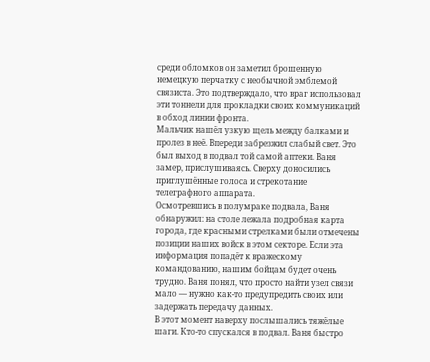среди обломков он заметил брошенную немецкую перчатку с необычной эмблемой связиста. Это подтверждало, что враг использовал эти тоннели для прокладки своих коммуникаций в обход линии фронта.
Мальчик нашёл узкую щель между балками и пролез в неё. Впереди забрезжил слабый свет. Это был выход в подвал той самой аптеки. Ваня замер, прислушиваясь. Сверху доносились приглушённые голоса и стрекотание телеграфного аппарата.
Осмотревшись в полумраке подвала, Ваня обнаружил: на столе лежала подробная карта города, где красными стрелками были отмечены позиции наших войск в этом секторе. Если эта информация попадёт к вражескому командованию, нашим бойцам будет очень трудно. Ваня понял, что просто найти узел связи мало — нужно как-то предупредить своих или задержать передачу данных.
В этот момент наверху послышались тяжёлые шаги. Кто-то спускался в подвал. Ваня быстро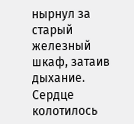нырнул за старый железный шкаф, затаив дыхание. Сердце колотилось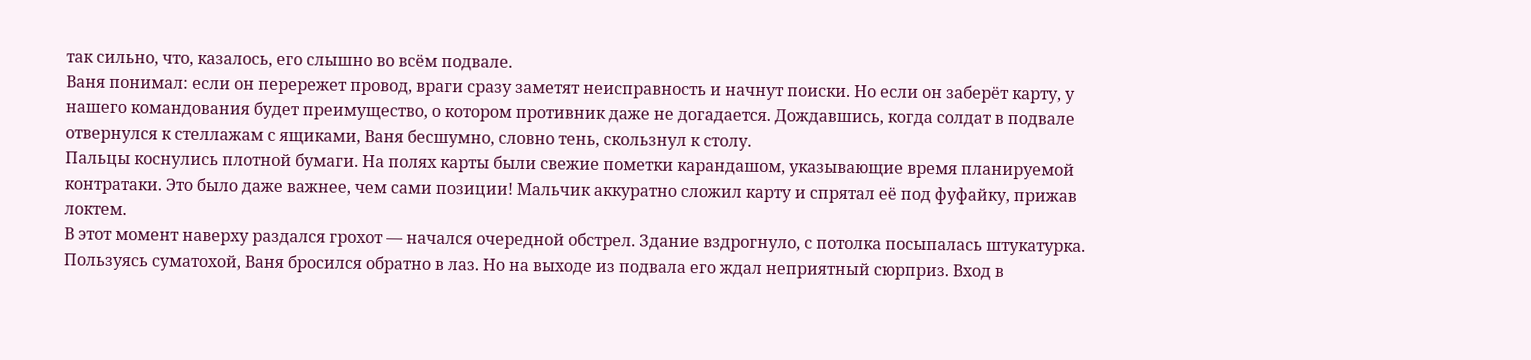так сильно, что, казалось, его слышно во всём подвале.
Ваня понимал: если он перережет провод, враги сразу заметят неисправность и начнут поиски. Но если он заберёт карту, у нашего командования будет преимущество, о котором противник даже не догадается. Дождавшись, когда солдат в подвале отвернулся к стеллажам с ящиками, Ваня бесшумно, словно тень, скользнул к столу.
Пальцы коснулись плотной бумаги. На полях карты были свежие пометки карандашом, указывающие время планируемой контратаки. Это было даже важнее, чем сами позиции! Мальчик аккуратно сложил карту и спрятал её под фуфайку, прижав локтем.
В этот момент наверху раздался грохот — начался очередной обстрел. Здание вздрогнуло, с потолка посыпалась штукатурка. Пользуясь суматохой, Ваня бросился обратно в лаз. Но на выходе из подвала его ждал неприятный сюрприз. Вход в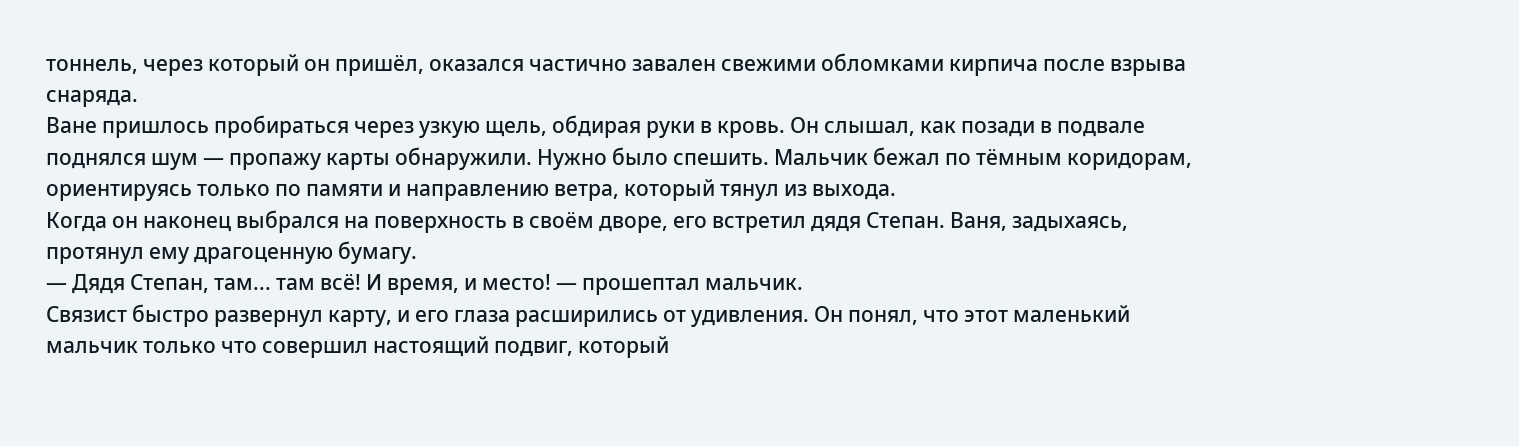тоннель, через который он пришёл, оказался частично завален свежими обломками кирпича после взрыва снаряда.
Ване пришлось пробираться через узкую щель, обдирая руки в кровь. Он слышал, как позади в подвале поднялся шум — пропажу карты обнаружили. Нужно было спешить. Мальчик бежал по тёмным коридорам, ориентируясь только по памяти и направлению ветра, который тянул из выхода.
Когда он наконец выбрался на поверхность в своём дворе, его встретил дядя Степан. Ваня, задыхаясь, протянул ему драгоценную бумагу.
— Дядя Степан, там... там всё! И время, и место! — прошептал мальчик.
Связист быстро развернул карту, и его глаза расширились от удивления. Он понял, что этот маленький мальчик только что совершил настоящий подвиг, который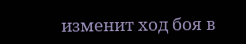изменит ход боя в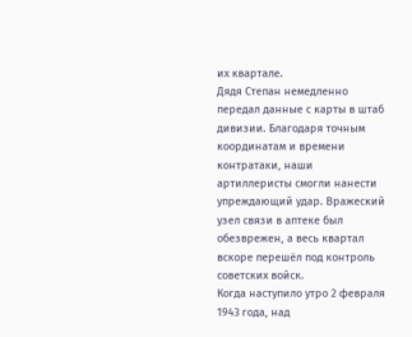их квартале.
Дядя Степан немедленно передал данные с карты в штаб дивизии. Благодаря точным координатам и времени контратаки, наши артиллеристы смогли нанести упреждающий удар. Вражеский узел связи в аптеке был обезврежен, а весь квартал вскоре перешёл под контроль советских войск.
Когда наступило утро 2 февраля 1943 года, над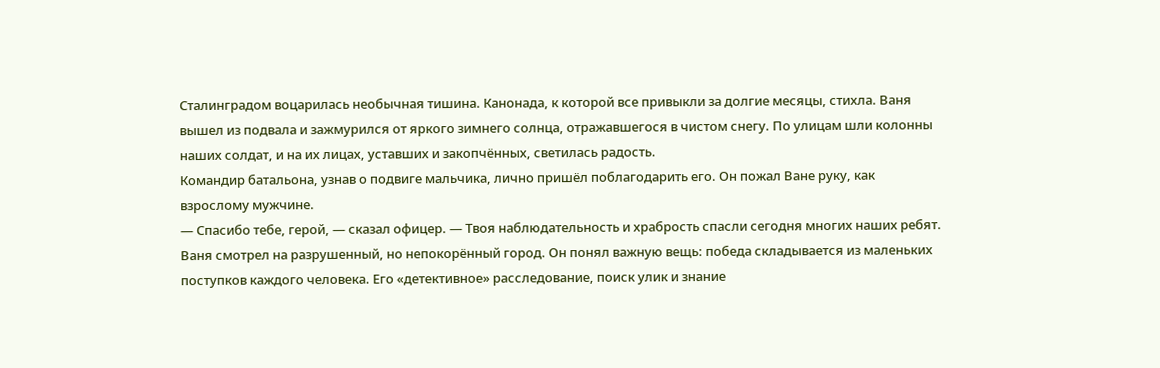Сталинградом воцарилась необычная тишина. Канонада, к которой все привыкли за долгие месяцы, стихла. Ваня вышел из подвала и зажмурился от яркого зимнего солнца, отражавшегося в чистом снегу. По улицам шли колонны наших солдат, и на их лицах, уставших и закопчённых, светилась радость.
Командир батальона, узнав о подвиге мальчика, лично пришёл поблагодарить его. Он пожал Ване руку, как взрослому мужчине.
— Спасибо тебе, герой, — сказал офицер. — Твоя наблюдательность и храбрость спасли сегодня многих наших ребят.
Ваня смотрел на разрушенный, но непокорённый город. Он понял важную вещь: победа складывается из маленьких поступков каждого человека. Его «детективное» расследование, поиск улик и знание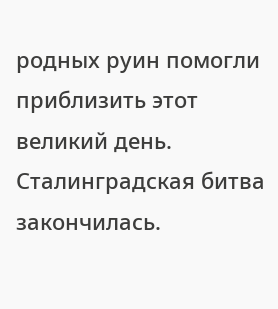родных руин помогли приблизить этот великий день.
Сталинградская битва закончилась.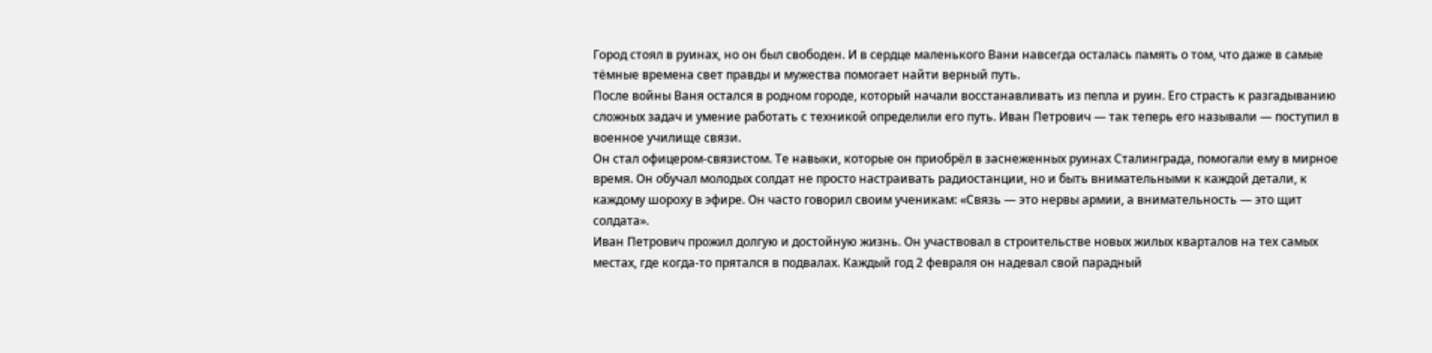Город стоял в руинах, но он был свободен. И в сердце маленького Вани навсегда осталась память о том, что даже в самые тёмные времена свет правды и мужества помогает найти верный путь.
После войны Ваня остался в родном городе, который начали восстанавливать из пепла и руин. Его страсть к разгадыванию сложных задач и умение работать с техникой определили его путь. Иван Петрович — так теперь его называли — поступил в военное училище связи.
Он стал офицером-связистом. Те навыки, которые он приобрёл в заснеженных руинах Сталинграда, помогали ему в мирное время. Он обучал молодых солдат не просто настраивать радиостанции, но и быть внимательными к каждой детали, к каждому шороху в эфире. Он часто говорил своим ученикам: «Связь — это нервы армии, а внимательность — это щит солдата».
Иван Петрович прожил долгую и достойную жизнь. Он участвовал в строительстве новых жилых кварталов на тех самых местах, где когда-то прятался в подвалах. Каждый год 2 февраля он надевал свой парадный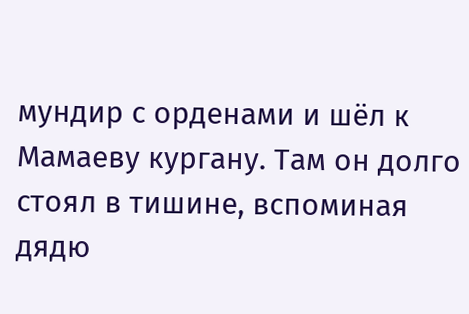мундир с орденами и шёл к Мамаеву кургану. Там он долго стоял в тишине, вспоминая дядю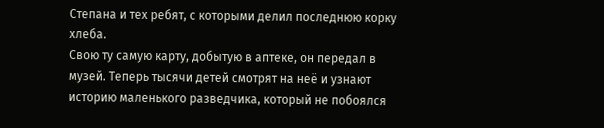Степана и тех ребят, с которыми делил последнюю корку хлеба.
Свою ту самую карту, добытую в аптеке, он передал в музей. Теперь тысячи детей смотрят на неё и узнают историю маленького разведчика, который не побоялся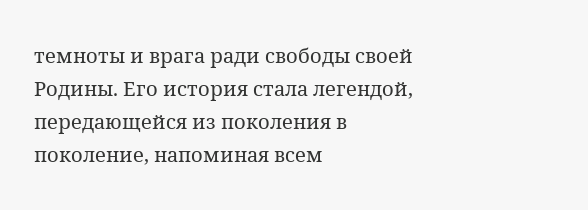темноты и врага ради свободы своей Родины. Его история стала легендой, передающейся из поколения в поколение, напоминая всем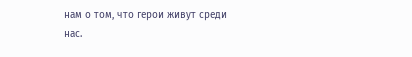нам о том, что герои живут среди нас.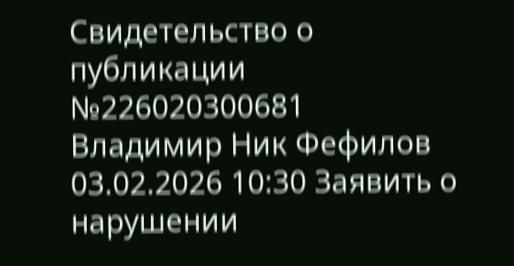Свидетельство о публикации №226020300681
Владимир Ник Фефилов 03.02.2026 10:30 Заявить о нарушении